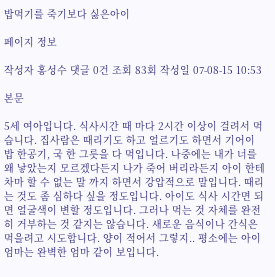밥먹기를 죽기보다 싫은아이

페이지 정보

작성자 홍성수 댓글 0건 조회 83회 작성일 07-08-15 10:53

본문

5세 여아입니다. 식사시간 때 마다 2시간 이상이 걸려서 먹습니다. 집사람은 때리기도 하고 얼르기도 하면서 기어이 밥 한공기, 국 한 그릇을 다 먹입니다. 나중에는 내가 너를 왜 낳았는지 모르겠다든지 나가 죽어 버리라든지 아이 한테 차마 할 수 없는 말 까지 하면서 강압적으로 말입니다. 때리는 것도 좀 심하다 싶을 정도입니다. 아이도 식사 시간면 되면 얼굴색이 변할 정도입니다. 그러나 먹는 것 자체를 완전히 거부하는 것 같지는 않습니다. 새로운 음식이나 간식은 먹을려고 시도합니다. 양이 적어서 그렇지.. 평소에는 아이 엄마는 완벽한 엄마 같이 보입니다.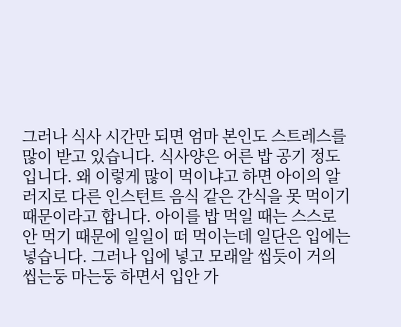그러나 식사 시간만 되면 엄마 본인도 스트레스를 많이 받고 있습니다. 식사양은 어른 밥 공기 정도 입니다. 왜 이렇게 많이 먹이냐고 하면 아이의 알러지로 다른 인스턴트 음식 같은 간식을 못 먹이기 때문이라고 합니다. 아이를 밥 먹일 때는 스스로 안 먹기 때문에 일일이 떠 먹이는데 일단은 입에는 넣습니다. 그러나 입에 넣고 모래알 씹듯이 거의 씹는둥 마는둥 하면서 입안 가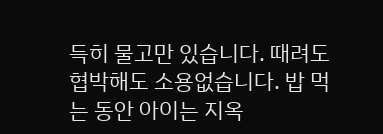득히 물고만 있습니다. 때려도 협박해도 소용없습니다. 밥 먹는 동안 아이는 지옥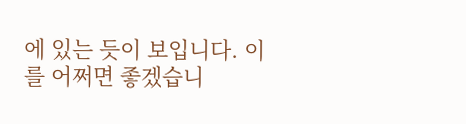에 있는 듯이 보입니다. 이를 어쩌면 좋겠습니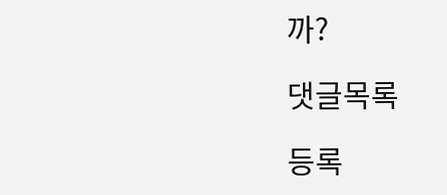까?

댓글목록

등록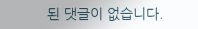된 댓글이 없습니다.